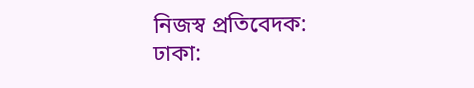নিজস্ব প্রতিবেদক:
ঢাকা: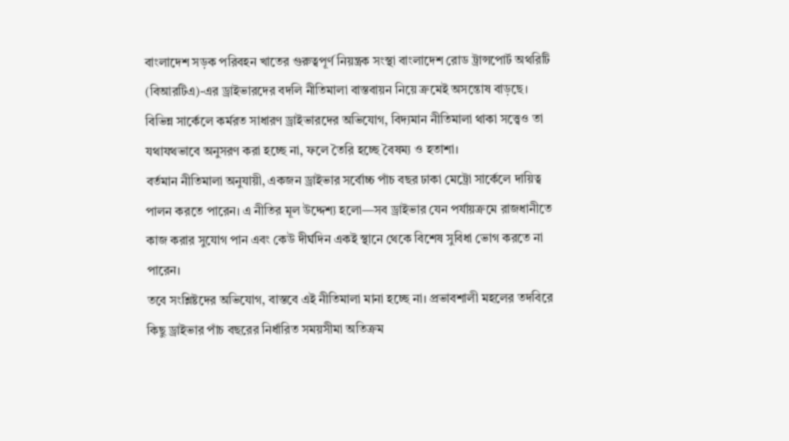বাংলাদেশ সড়ক পরিবহন খাতের গুরুত্বপূর্ণ নিয়ন্ত্রক সংস্থা বাংলাদেশ রোড ট্রান্সপোর্ট অথরিটি (বিআরটিএ)-এর ড্রাইভারদের বদলি নীতিমালা বাস্তবায়ন নিয়ে ক্রমেই অসন্তোষ বাড়ছে। বিভিন্ন সার্কেলে কর্মরত সাধারণ ড্রাইভারদের অভিযোগ, বিদ্যমান নীতিমালা থাকা সত্ত্বেও তা যথাযথভাবে অনুসরণ করা হচ্ছে না, ফলে তৈরি হচ্ছে বৈষম্য ও হতাশা।
বর্তমান নীতিমালা অনুযায়ী, একজন ড্রাইভার সর্বোচ্চ পাঁচ বছর ঢাকা মেট্রো সার্কেলে দায়িত্ব পালন করতে পারেন। এ নীতির মূল উদ্দেশ্য হলো—সব ড্রাইভার যেন পর্যায়ক্রমে রাজধানীতে কাজ করার সুযোগ পান এবং কেউ দীর্ঘদিন একই স্থানে থেকে বিশেষ সুবিধা ভোগ করতে না পারেন।
তবে সংশ্লিষ্টদের অভিযোগ, বাস্তবে এই নীতিমালা মানা হচ্ছে না। প্রভাবশালী মহলের তদবিরে কিছু ড্রাইভার পাঁচ বছরের নির্ধারিত সময়সীমা অতিক্রম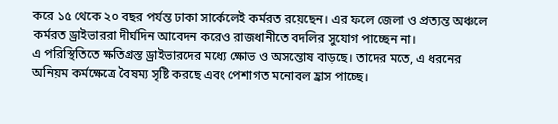করে ১৫ থেকে ২০ বছর পর্যন্ত ঢাকা সার্কেলেই কর্মরত রয়েছেন। এর ফলে জেলা ও প্রত্যন্ত অঞ্চলে কর্মরত ড্রাইভাররা দীর্ঘদিন আবেদন করেও রাজধানীতে বদলির সুযোগ পাচ্ছেন না।
এ পরিস্থিতিতে ক্ষতিগ্রস্ত ড্রাইভারদের মধ্যে ক্ষোভ ও অসন্তোষ বাড়ছে। তাদের মতে, এ ধরনের অনিয়ম কর্মক্ষেত্রে বৈষম্য সৃষ্টি করছে এবং পেশাগত মনোবল হ্রাস পাচ্ছে।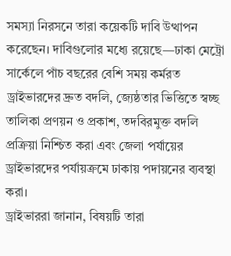সমস্যা নিরসনে তারা কয়েকটি দাবি উত্থাপন করেছেন। দাবিগুলোর মধ্যে রয়েছে—ঢাকা মেট্রো সার্কেলে পাঁচ বছরের বেশি সময় কর্মরত ড্রাইভারদের দ্রুত বদলি, জ্যেষ্ঠতার ভিত্তিতে স্বচ্ছ তালিকা প্রণয়ন ও প্রকাশ, তদবিরমুক্ত বদলি প্রক্রিয়া নিশ্চিত করা এবং জেলা পর্যায়ের ড্রাইভারদের পর্যায়ক্রমে ঢাকায় পদায়নের ব্যবস্থা করা।
ড্রাইভাররা জানান, বিষয়টি তারা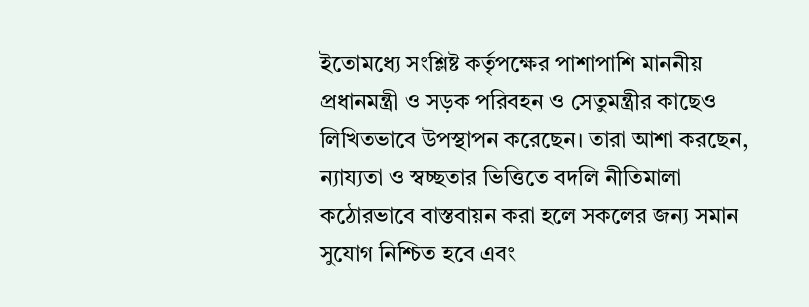ইতোমধ্যে সংশ্লিষ্ট কর্তৃপক্ষের পাশাপাশি মাননীয় প্রধানমন্ত্রী ও সড়ক পরিবহন ও সেতুমন্ত্রীর কাছেও লিখিতভাবে উপস্থাপন করেছেন। তারা আশা করছেন, ন্যায্যতা ও স্বচ্ছতার ভিত্তিতে বদলি নীতিমালা কঠোরভাবে বাস্তবায়ন করা হলে সকলের জন্য সমান সুযোগ নিশ্চিত হবে এবং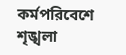কর্মপরিবেশে শৃঙ্খলা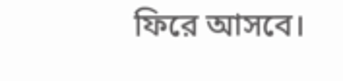ফিরে আসবে।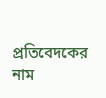প্রতিবেদকের নাম